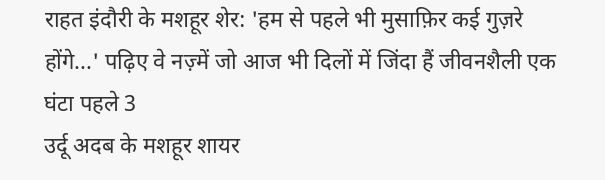राहत इंदौरी के मशहूर शेर: 'हम से पहले भी मुसाफ़िर कई गुज़रे होंगे...' पढ़िए वे नज़्में जो आज भी दिलों में जिंदा हैं जीवनशैली एक घंटा पहले 3
उर्दू अदब के मशहूर शायर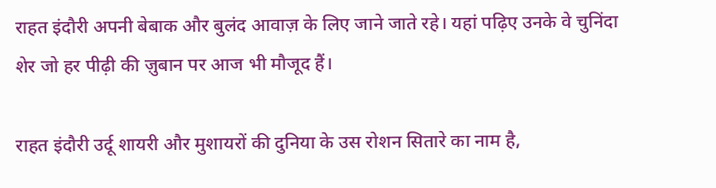राहत इंदौरी अपनी बेबाक और बुलंद आवाज़ के लिए जाने जाते रहे। यहां पढ़िए उनके वे चुनिंदा शेर जो हर पीढ़ी की ज़ुबान पर आज भी मौजूद हैं।

राहत इंदौरी उर्दू शायरी और मुशायरों की दुनिया के उस रोशन सितारे का नाम है,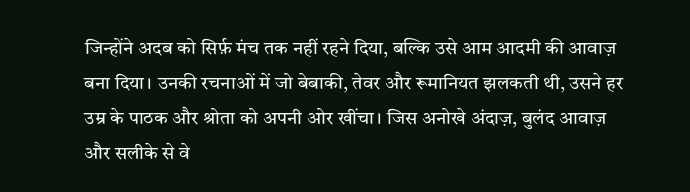जिन्होंने अदब को सिर्फ़ मंच तक नहीं रहने दिया, बल्कि उसे आम आदमी की आवाज़ बना दिया। उनकी रचनाओं में जो बेबाकी, तेवर और रूमानियत झलकती थी, उसने हर उम्र के पाठक और श्रोता को अपनी ओर खींचा। जिस अनोखे अंदाज़, बुलंद आवाज़ और सलीके से वे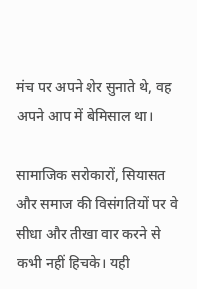मंच पर अपने शेर सुनाते थे, वह अपने आप में बेमिसाल था।

सामाजिक सरोकारों, सियासत और समाज की विसंगतियों पर वे सीधा और तीखा वार करने से कभी नहीं हिचके। यही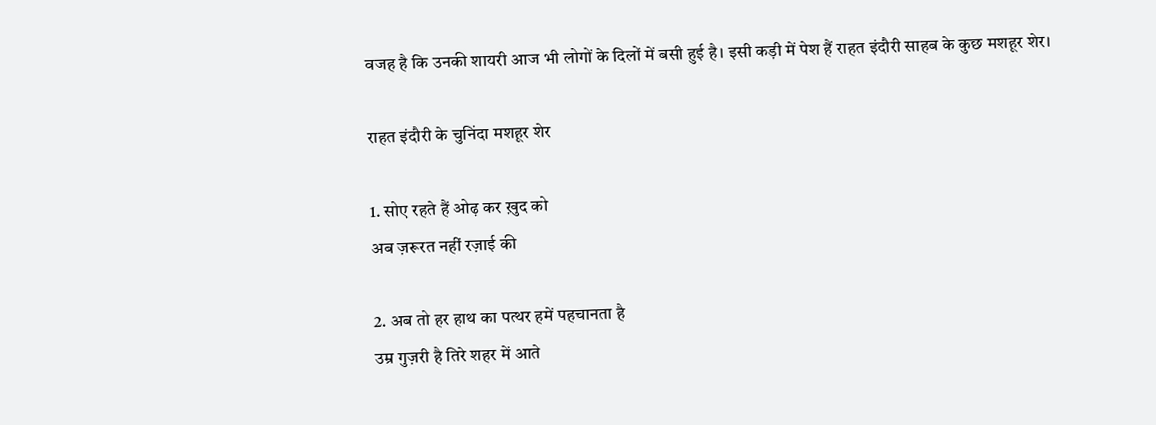वजह है कि उनकी शायरी आज भी लोगों के दिलों में बसी हुई है। इसी कड़ी में पेश हैं राहत इंदौरी साहब के कुछ मशहूर शेर।

राहत इंदौरी के चुनिंदा मशहूर शेर

1. सोए रहते हैं ओढ़ कर ख़ुद को
अब ज़रूरत नहीं रज़ाई की

2. अब तो हर हाथ का पत्थर हमें पहचानता है
उम्र गुज़री है तिरे शहर में आते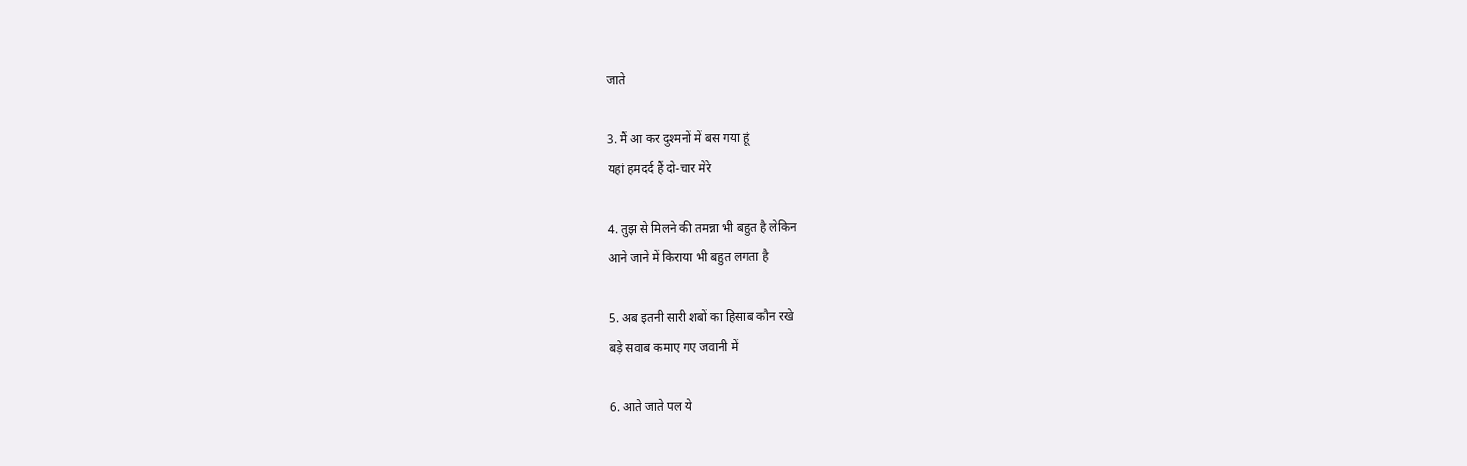जाते

3. मैं आ कर दुश्मनों में बस गया हूं
यहां हमदर्द हैं दो-चार मेरे

4. तुझ से मिलने की तमन्ना भी बहुत है लेकिन
आने जाने में किराया भी बहुत लगता है

5. अब इतनी सारी शबों का हिसाब कौन रखे
बड़े सवाब कमाए गए जवानी में

6. आते जाते पल ये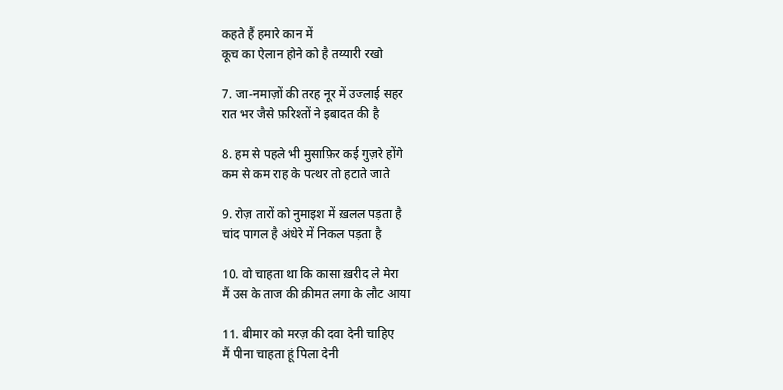कहते हैं हमारे कान में
कूच का ऐलान होने को है तय्यारी रखो

7. जा-नमाज़ों की तरह नूर में उज्लाई सहर
रात भर जैसे फ़रिश्तों ने इबादत की है

8. हम से पहले भी मुसाफ़िर कई गुज़रे होंगे
कम से कम राह के पत्थर तो हटाते जाते

9. रोज़ तारों को नुमाइश में ख़लल पड़ता है
चांद पागल है अंधेरे में निकल पड़ता है

10. वो चाहता था कि कासा ख़रीद ले मेरा
मैं उस के ताज की क़ीमत लगा के लौट आया

11. बीमार को मरज़ की दवा देनी चाहिए
मैं पीना चाहता हूं पिला देनी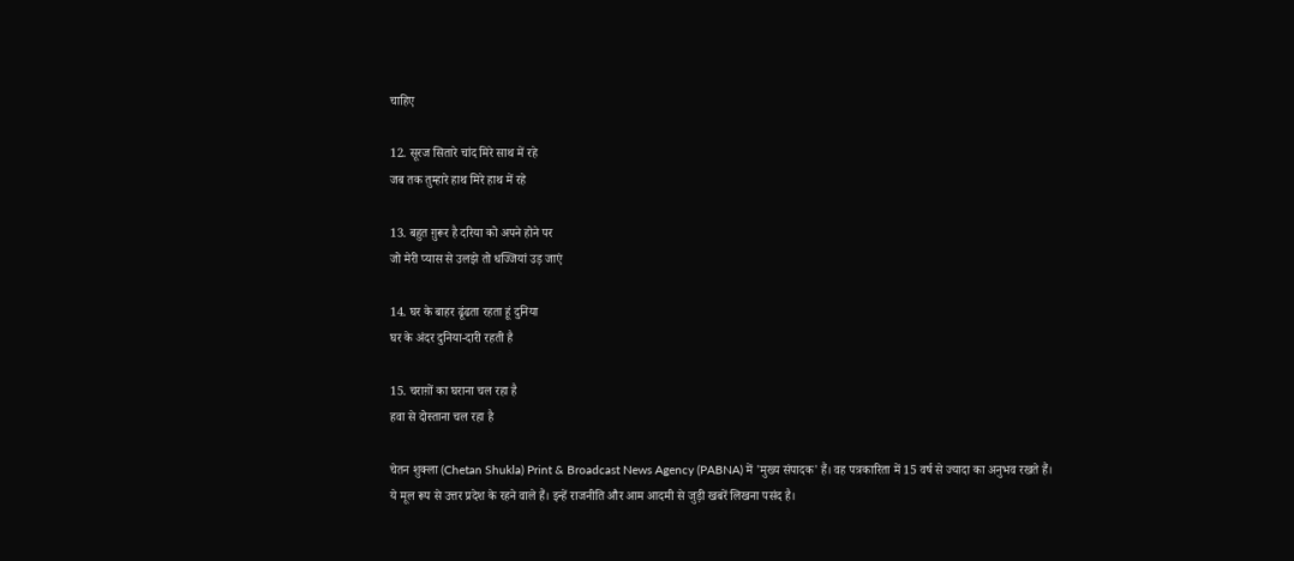चाहिए

12. सूरज सितारे चांद मिरे साथ में रहे
जब तक तुम्हारे हाथ मिरे हाथ में रहे

13. बहुत ग़ुरूर है दरिया को अपने होने पर
जो मेरी प्यास से उलझे तो धज्जियां उड़ जाएं

14. घर के बाहर ढूंढता रहता हूं दुनिया
घर के अंदर दुनिया-दारी रहती है

15. चराग़ों का घराना चल रहा है
हवा से दोस्ताना चल रहा है

चेतन शुक्ला (Chetan Shukla) Print & Broadcast News Agency (PABNA) में 'मुख्य संपादक' हैं। वह पत्रकारिता में 15 वर्ष से ज्यादा का अनुभव रखते हैं। ये मूल रूप से उत्तर प्रदेश के रहने वाले हैं। इन्हें राजनीति और आम आदमी से जुड़ी खबरें लिखना पसंद है।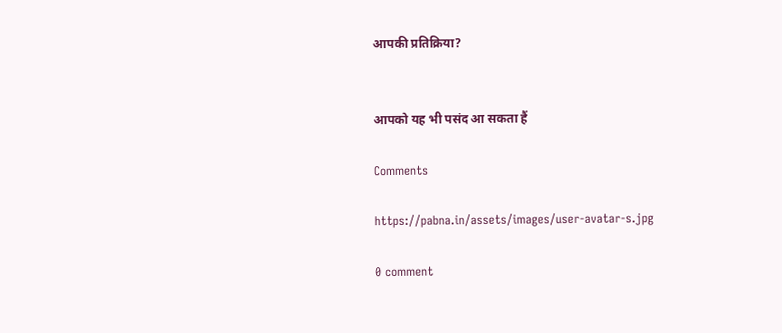आपकी प्रतिक्रिया?


आपको यह भी पसंद आ सकता हैं

Comments

https://pabna.in/assets/images/user-avatar-s.jpg

0 comment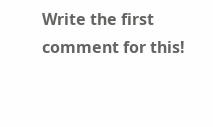Write the first comment for this!